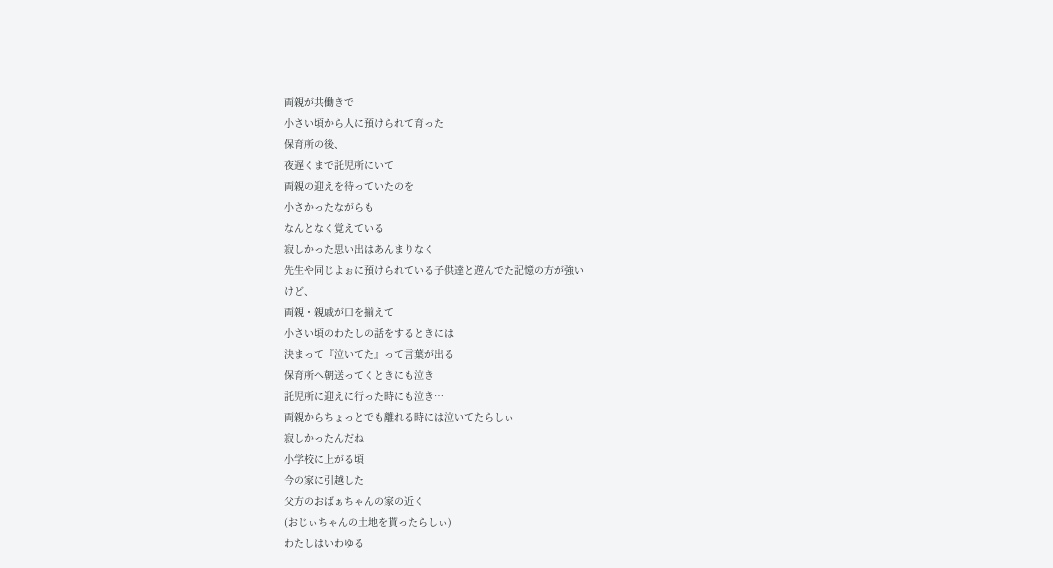両親が共働きで
小さい頃から人に預けられて育った
保育所の後、
夜遅くまで託児所にいて
両親の迎えを待っていたのを
小さかったながらも
なんとなく覚えている
寂しかった思い出はあんまりなく
先生や同じよぉに預けられている子供達と遊んでた記憶の方が強い
けど、
両親・親戚が口を揃えて
小さい頃のわたしの話をするときには
決まって『泣いてた』って言葉が出る
保育所へ朝送ってくときにも泣き
託児所に迎えに行った時にも泣き…
両親からちょっとでも離れる時には泣いてたらしぃ
寂しかったんだね
小学校に上がる頃
今の家に引越した
父方のおばぁちゃんの家の近く
(おじぃちゃんの土地を貰ったらしぃ)
わたしはいわゆる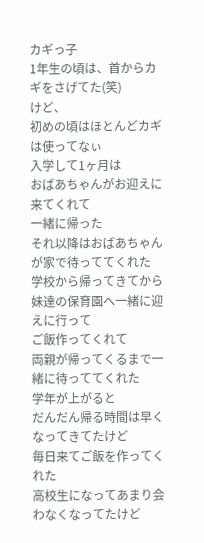カギっ子
1年生の頃は、首からカギをさげてた(笑)
けど、
初めの頃はほとんどカギは使ってなぃ
入学して1ヶ月は
おばあちゃんがお迎えに来てくれて
一緒に帰った
それ以降はおばあちゃんが家で待っててくれた
学校から帰ってきてから
妹達の保育園へ一緒に迎えに行って
ご飯作ってくれて
両親が帰ってくるまで一緒に待っててくれた
学年が上がると
だんだん帰る時間は早くなってきてたけど
毎日来てご飯を作ってくれた
高校生になってあまり会わなくなってたけど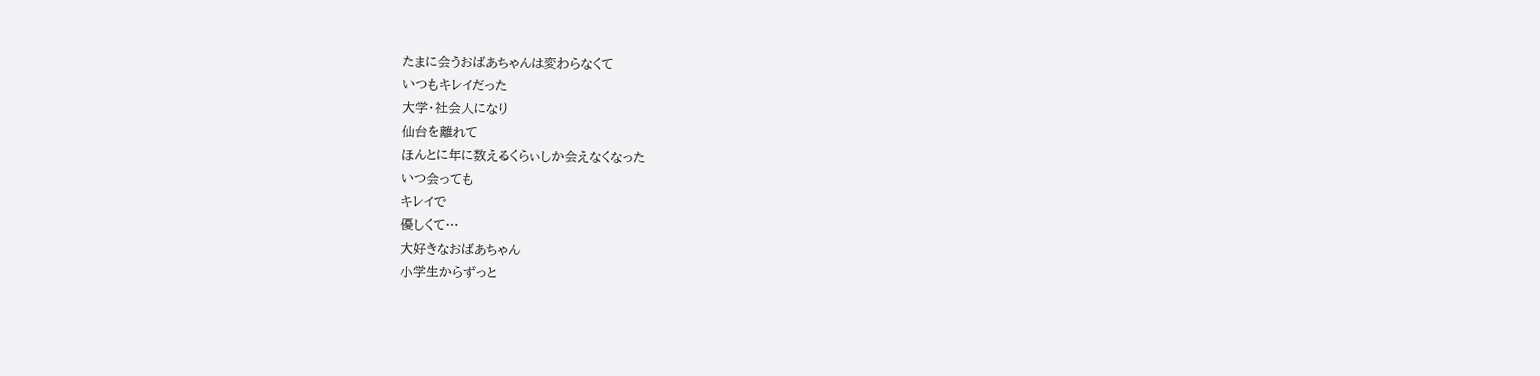たまに会うおばあちゃんは変わらなくて
いつもキレイだった
大学・社会人になり
仙台を離れて
ほんとに年に数えるくらぃしか会えなくなった
いつ会っても
キレイで
優しくて…
大好きなおばあちゃん
小学生からずっと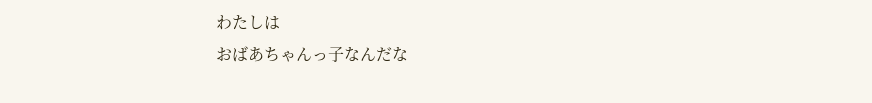わたしは
おばあちゃんっ子なんだな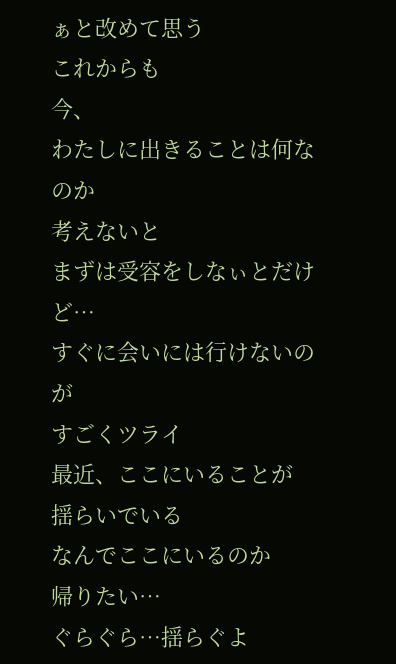ぁと改めて思う
これからも
今、
わたしに出きることは何なのか
考えないと
まずは受容をしなぃとだけど…
すぐに会いには行けないのが
すごくツライ
最近、ここにいることが
揺らいでいる
なんでここにいるのか
帰りたい…
ぐらぐら…揺らぐよ